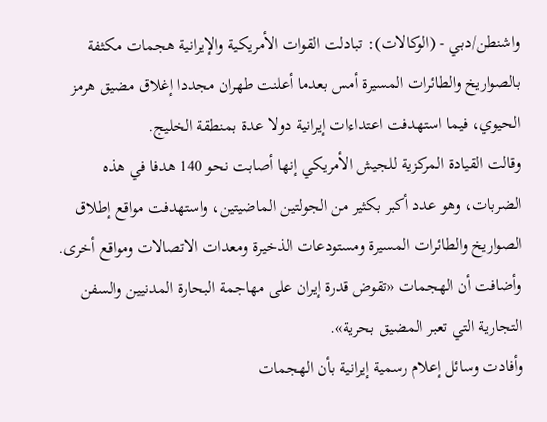واشنطن/دبي - (الوكالات): تبادلت القوات الأمريكية والإيرانية هجمات مكثفة بالصواريخ والطائرات المسيرة أمس بعدما أعلنت طهران مجددا إغلاق مضيق هرمز الحيوي، فيما استهدفت اعتداءات إيرانية دولا عدة بمنطقة الخليج.
وقالت القيادة المركزية للجيش الأمريكي إنها أصابت نحو 140 هدفا في هذه الضربات، وهو عدد أكبر بكثير من الجولتين الماضيتين، واستهدفت مواقع إطلاق الصواريخ والطائرات المسيرة ومستودعات الذخيرة ومعدات الاتصالات ومواقع أخرى.
وأضافت أن الهجمات «تقوض قدرة إيران على مهاجمة البحارة المدنيين والسفن التجارية التي تعبر المضيق بحرية».
وأفادت وسائل إعلام رسمية إيرانية بأن الهجمات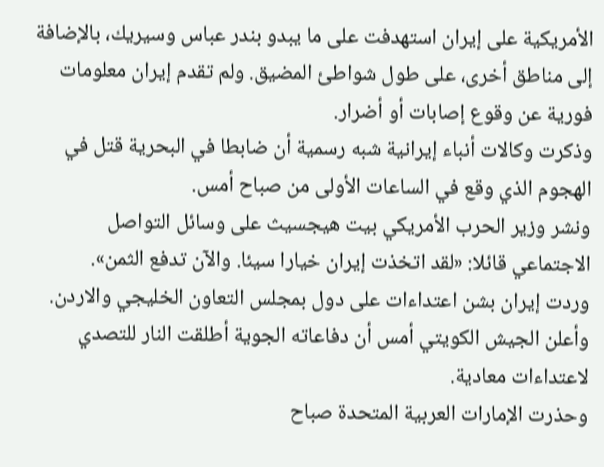الأمريكية على إيران استهدفت على ما يبدو بندر عباس وسيريك، بالإضافة إلى مناطق أخرى، على طول شواطئ المضيق. ولم تقدم إيران معلومات فورية عن وقوع إصابات أو أضرار.
وذكرت وكالات أنباء إيرانية شبه رسمية أن ضابطا في البحرية قتل في الهجوم الذي وقع في الساعات الأولى من صباح أمس.
ونشر وزير الحرب الأمريكي بيت هيجسيث على وسائل التواصل الاجتماعي قائلا: «لقد اتخذت إيران خيارا سيئا. والآن تدفع الثمن».
وردت إيران بشن اعتداءات على دول بمجلس التعاون الخليجي والاردن.
وأعلن الجيش الكويتي أمس أن دفاعاته الجوية أطلقت النار للتصدي لاعتداءات معادية.
وحذرت الإمارات العربية المتحدة صباح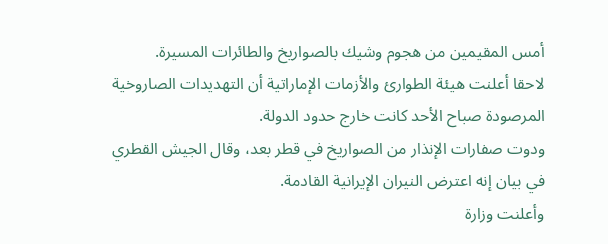أمس المقيمين من هجوم وشيك بالصواريخ والطائرات المسيرة.
لاحقا أعلنت هيئة الطوارئ والأزمات الإماراتية أن التهديدات الصاروخية المرصودة صباح الأحد كانت خارج حدود الدولة.
ودوت صفارات الإنذار من الصواريخ في قطر بعد، وقال الجيش القطري في بيان إنه اعترض النيران الإيرانية القادمة.
وأعلنت وزارة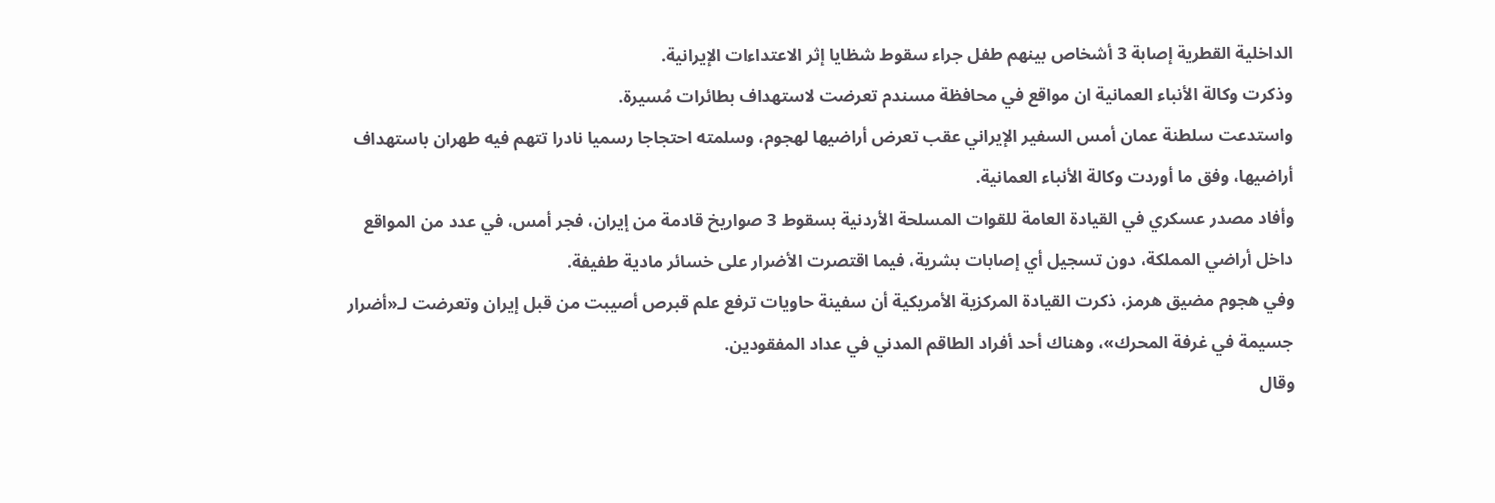الداخلية القطرية إصابة 3 أشخاص بينهم طفل جراء سقوط شظايا إثر الاعتداءات الإيرانية.
وذكرت وكالة الأنباء العمانية ان مواقع في محافظة مسندم تعرضت لاستهداف بطائرات مُسيرة.
واستدعت سلطنة عمان أمس السفير الإيراني عقب تعرض أراضيها لهجوم، وسلمته احتجاجا رسميا نادرا تتهم فيه طهران باستهداف أراضيها، وفق ما أوردت وكالة الأنباء العمانية.
وأفاد مصدر عسكري في القيادة العامة للقوات المسلحة الأردنية بسقوط 3 صواريخ قادمة من إيران، فجر أمس، في عدد من المواقع داخل أراضي المملكة، دون تسجيل أي إصابات بشرية، فيما اقتصرت الأضرار على خسائر مادية طفيفة.
وفي هجوم مضيق هرمز، ذكرت القيادة المركزية الأمريكية أن سفينة حاويات ترفع علم قبرص أصيبت من قبل إيران وتعرضت لـ«أضرار جسيمة في غرفة المحرك»، وهناك أحد أفراد الطاقم المدني في عداد المفقودين.
وقال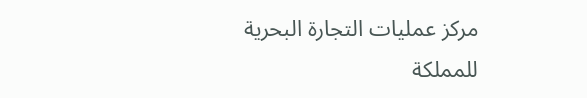مركز عمليات التجارة البحرية للمملكة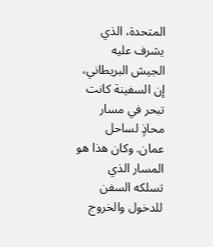المتحدة، الذي يشرف عليه الجيش البريطاني، إن السفينة كانت تبحر في مسار محاذٍ لساحل عمان. وكان هذا هو المسار الذي تسلكه السفن للدخول والخروج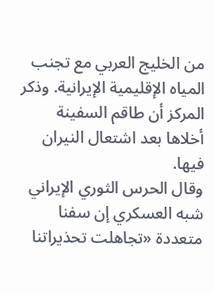من الخليج العربي مع تجنب المياه الإقليمية الإيرانية. وذكر المركز أن طاقم السفينة أخلاها بعد اشتعال النيران فيها.
وقال الحرس الثوري الإيراني شبه العسكري إن سفنا متعددة «تجاهلت تحذيراتنا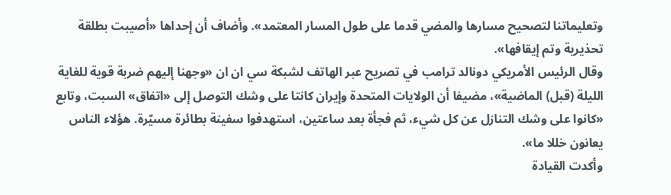وتعليماتنا لتصحيح مسارها والمضي قدما على طول المسار المعتمد». وأضاف أن إحداها «أصيبت بطلقة تحذيرية وتم إيقافها».
وقال الرئيس الأمريكي دونالد ترامب في تصريح عبر الهاتف لشبكة سي ان ان «وجهنا إليهم ضربة قوية للغاية الليلة (قبل) الماضية»، مضيفا أن الولايات المتحدة وإيران كانتا على وشك التوصل إلى «اتفاق» السبت، وتابع «كانوا على وشك التنازل عن كل شيء، ثم فجأة بعد ساعتين، استهدفوا سفينة بطائرة مسيّرة. هؤلاء الناس يعانون خللا ما».
وأكدت القيادة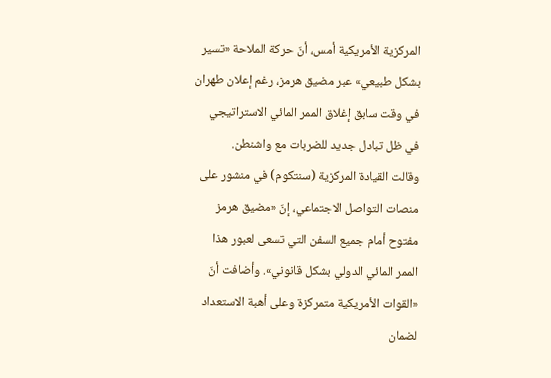المركزية الأمريكية أمس، أنّ حركة الملاحة «تسير بشكل طبيعي» عبر مضيق هرمز، رغم إعلان طهران في وقت سابق إغلاق الممر المائي الاستراتيجي في ظل تبادل جديد للضربات مع واشنطن.
وقالت القيادة المركزية (سنتكوم) في منشور على منصات التواصل الاجتماعي، إنّ «مضيق هرمز مفتوح أمام جميع السفن التي تسعى لعبور هذا الممر المائي الدولي بشكل قانوني». وأضافت أنّ «القوات الأمريكية متمركزة وعلى أهبة الاستعداد لضمان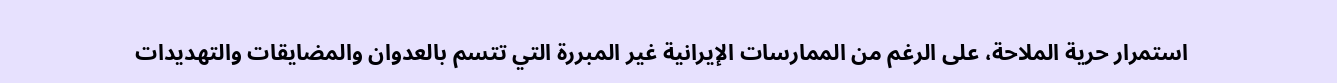استمرار حرية الملاحة، على الرغم من الممارسات الإيرانية غير المبررة التي تتسم بالعدوان والمضايقات والتهديدات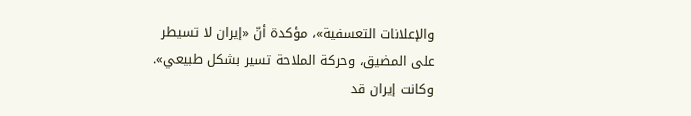والإعلانات التعسفية»، مؤكدة أنّ «إيران لا تسيطر على المضيق، وحركة الملاحة تسير بشكل طبيعي».
وكانت إيران قد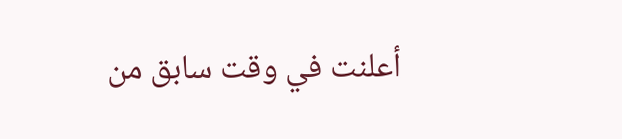أعلنت في وقت سابق من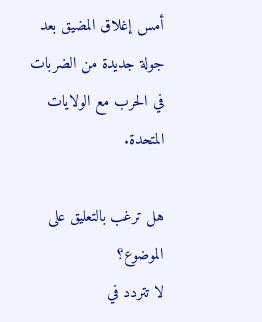أمس إغلاق المضيق بعد جولة جديدة من الضربات في الحرب مع الولايات المتحدة.

هل ترغب بالتعليق على الموضوع؟
لا تتردد في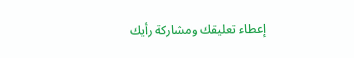إعطاء تعليقك ومشاركة رأيك